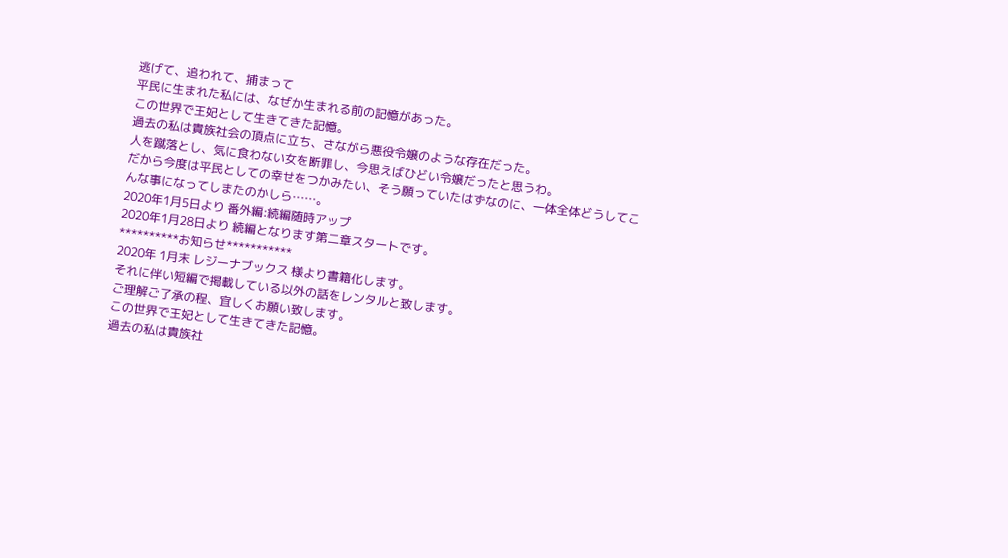逃げて、追われて、捕まって
平民に生まれた私には、なぜか生まれる前の記憶があった。
この世界で王妃として生きてきた記憶。
過去の私は貴族社会の頂点に立ち、さながら悪役令嬢のような存在だった。
人を蹴落とし、気に食わない女を断罪し、今思えばひどい令嬢だったと思うわ。
だから今度は平民としての幸せをつかみたい、そう願っていたはずなのに、一体全体どうしてこんな事になってしまたのかしら……。
2020年1月5日より 番外編:続編随時アップ
2020年1月28日より 続編となります第二章スタートです。
**********お知らせ***********
2020年 1月末 レジーナブックス 様より書籍化します。
それに伴い短編で掲載している以外の話をレンタルと致します。
ご理解ご了承の程、宜しくお願い致します。
この世界で王妃として生きてきた記憶。
過去の私は貴族社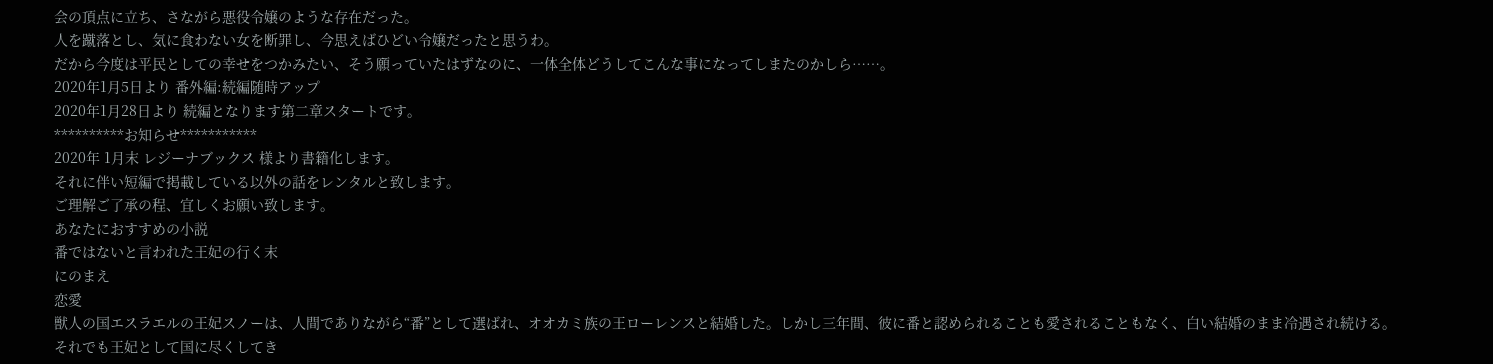会の頂点に立ち、さながら悪役令嬢のような存在だった。
人を蹴落とし、気に食わない女を断罪し、今思えばひどい令嬢だったと思うわ。
だから今度は平民としての幸せをつかみたい、そう願っていたはずなのに、一体全体どうしてこんな事になってしまたのかしら……。
2020年1月5日より 番外編:続編随時アップ
2020年1月28日より 続編となります第二章スタートです。
**********お知らせ***********
2020年 1月末 レジーナブックス 様より書籍化します。
それに伴い短編で掲載している以外の話をレンタルと致します。
ご理解ご了承の程、宜しくお願い致します。
あなたにおすすめの小説
番ではないと言われた王妃の行く末
にのまえ
恋愛
獣人の国エスラエルの王妃スノーは、人間でありながら“番”として選ばれ、オオカミ族の王ローレンスと結婚した。しかし三年間、彼に番と認められることも愛されることもなく、白い結婚のまま冷遇され続ける。
それでも王妃として国に尽くしてき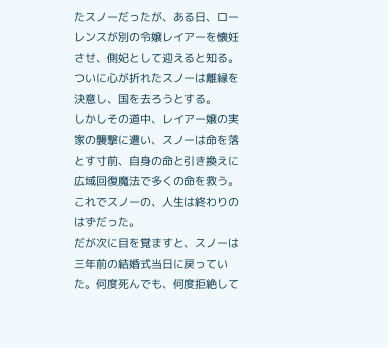たスノーだったが、ある日、ローレンスが別の令嬢レイアーを懐妊させ、側妃として迎えると知る。ついに心が折れたスノーは離縁を決意し、国を去ろうとする。
しかしその道中、レイアー嬢の実家の襲撃に遭い、スノーは命を落とす寸前、自身の命と引き換えに広域回復魔法で多くの命を救う。
これでスノーの、人生は終わりのはずだった。
だが次に目を覚ますと、スノーは三年前の結婚式当日に戻っていた。何度死んでも、何度拒絶して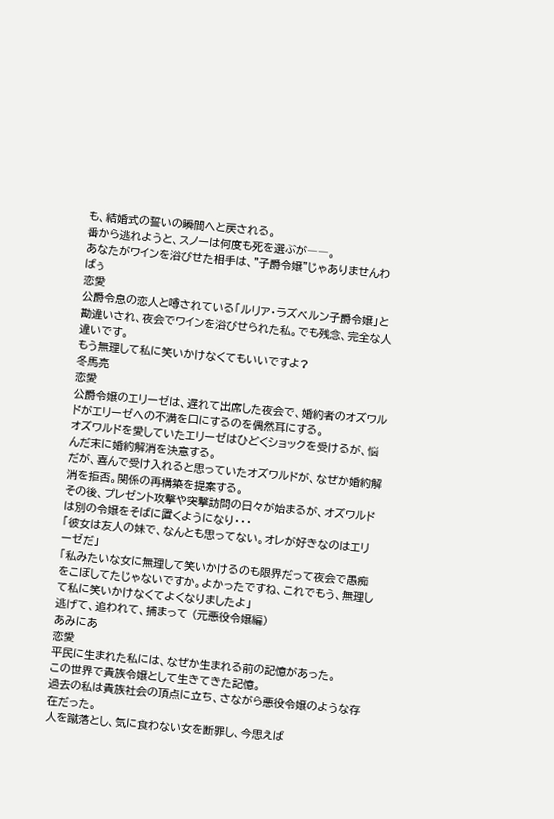も、結婚式の誓いの瞬間へと戻される。
番から逃れようと、スノーは何度も死を選ぶが――。
あなたがワインを浴びせた相手は、"子爵令嬢"じゃありませんわ
ばぅ
恋愛
公爵令息の恋人と噂されている「ルリア・ラズベルン子爵令嬢」と勘違いされ、夜会でワインを浴びせられた私。でも残念、完全な人違いです。
もう無理して私に笑いかけなくてもいいですよ?
冬馬亮
恋愛
公爵令嬢のエリーゼは、遅れて出席した夜会で、婚約者のオズワルドがエリーゼへの不満を口にするのを偶然耳にする。
オズワルドを愛していたエリーゼはひどくショックを受けるが、悩んだ末に婚約解消を決意する。
だが、喜んで受け入れると思っていたオズワルドが、なぜか婚約解消を拒否。関係の再構築を提案する。
その後、プレゼント攻撃や突撃訪問の日々が始まるが、オズワルドは別の令嬢をそばに置くようになり・・・
「彼女は友人の妹で、なんとも思ってない。オレが好きなのはエリーゼだ」
「私みたいな女に無理して笑いかけるのも限界だって夜会で愚痴をこぼしてたじゃないですか。よかったですね、これでもう、無理して私に笑いかけなくてよくなりましたよ」
逃げて、追われて、捕まって (元悪役令嬢編)
あみにあ
恋愛
平民に生まれた私には、なぜか生まれる前の記憶があった。
この世界で貴族令嬢として生きてきた記憶。
過去の私は貴族社会の頂点に立ち、さながら悪役令嬢のような存在だった。
人を蹴落とし、気に食わない女を断罪し、今思えば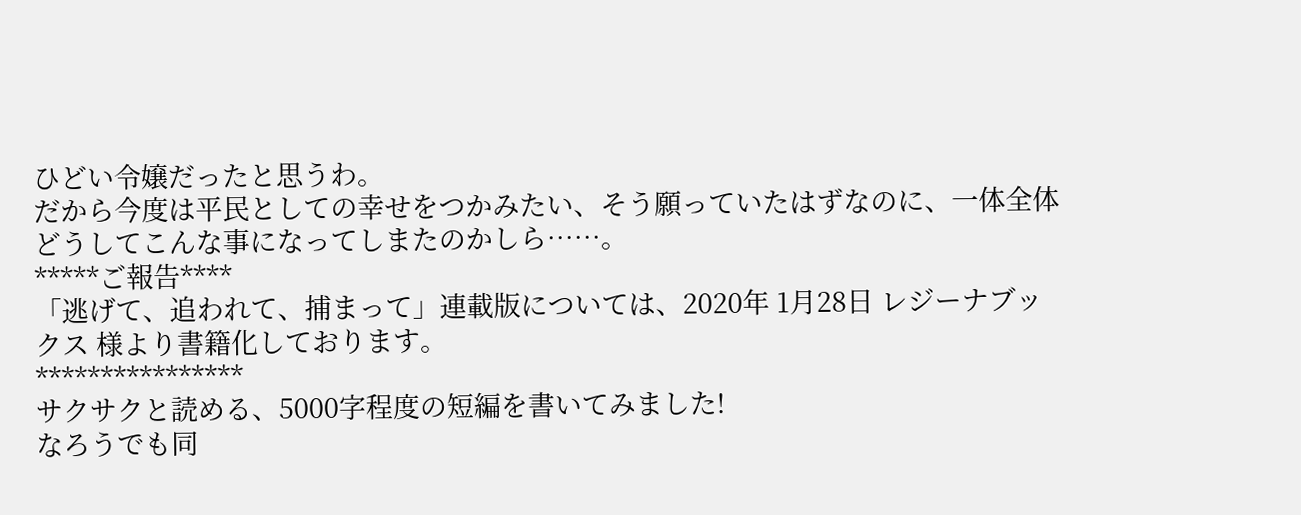ひどい令嬢だったと思うわ。
だから今度は平民としての幸せをつかみたい、そう願っていたはずなのに、一体全体どうしてこんな事になってしまたのかしら……。
*****ご報告****
「逃げて、追われて、捕まって」連載版については、2020年 1月28日 レジーナブックス 様より書籍化しております。
****************
サクサクと読める、5000字程度の短編を書いてみました!
なろうでも同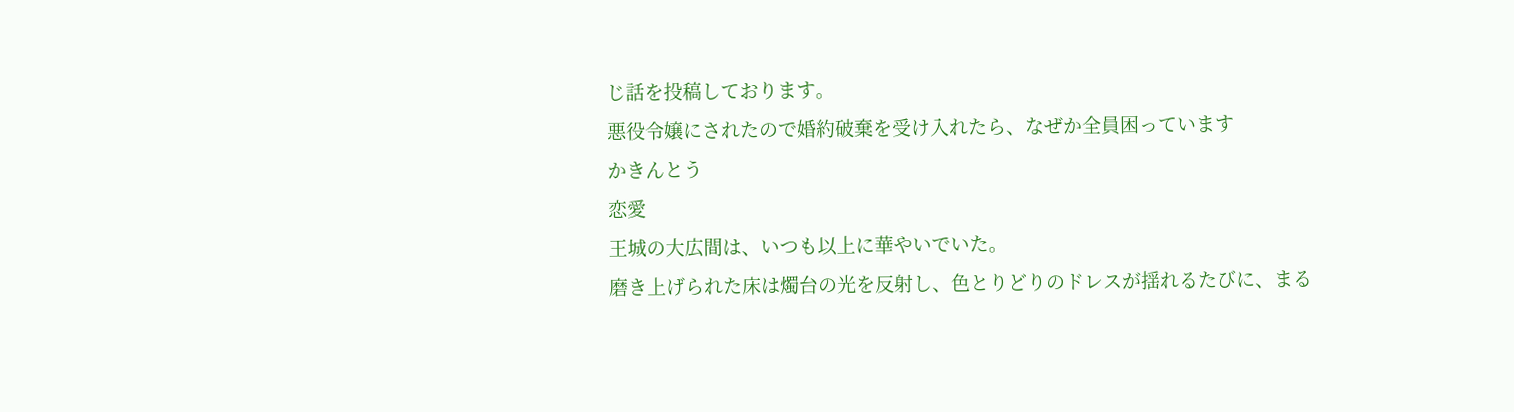じ話を投稿しております。
悪役令嬢にされたので婚約破棄を受け入れたら、なぜか全員困っています
かきんとう
恋愛
王城の大広間は、いつも以上に華やいでいた。
磨き上げられた床は燭台の光を反射し、色とりどりのドレスが揺れるたびに、まる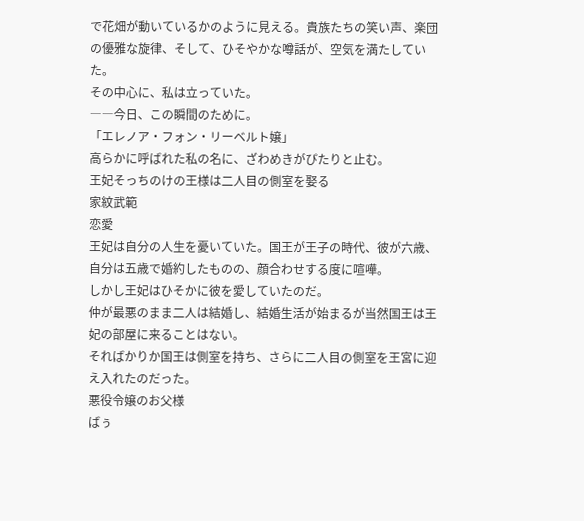で花畑が動いているかのように見える。貴族たちの笑い声、楽団の優雅な旋律、そして、ひそやかな噂話が、空気を満たしていた。
その中心に、私は立っていた。
――今日、この瞬間のために。
「エレノア・フォン・リーベルト嬢」
高らかに呼ばれた私の名に、ざわめきがぴたりと止む。
王妃そっちのけの王様は二人目の側室を娶る
家紋武範
恋愛
王妃は自分の人生を憂いていた。国王が王子の時代、彼が六歳、自分は五歳で婚約したものの、顔合わせする度に喧嘩。
しかし王妃はひそかに彼を愛していたのだ。
仲が最悪のまま二人は結婚し、結婚生活が始まるが当然国王は王妃の部屋に来ることはない。
そればかりか国王は側室を持ち、さらに二人目の側室を王宮に迎え入れたのだった。
悪役令嬢のお父様
ばぅ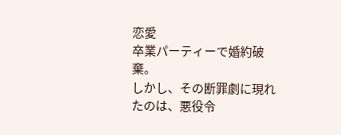恋愛
卒業パーティーで婚約破棄。
しかし、その断罪劇に現れたのは、悪役令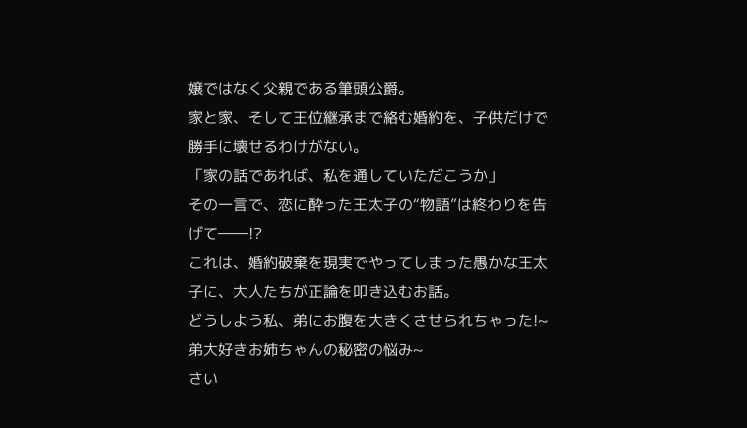嬢ではなく父親である筆頭公爵。
家と家、そして王位継承まで絡む婚約を、子供だけで勝手に壊せるわけがない。
「家の話であれば、私を通していただこうか」
その一言で、恋に酔った王太子の“物語”は終わりを告げて――!?
これは、婚約破棄を現実でやってしまった愚かな王太子に、大人たちが正論を叩き込むお話。
どうしよう私、弟にお腹を大きくさせられちゃった!~弟大好きお姉ちゃんの秘密の悩み~
さい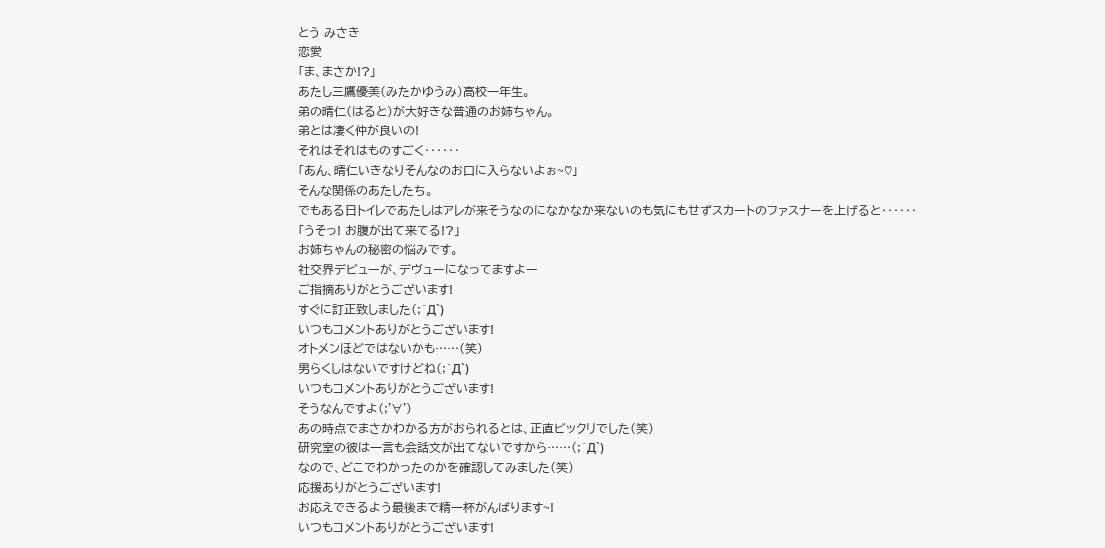とう みさき
恋愛
「ま、まさか!?」
あたし三鷹優美(みたかゆうみ)高校一年生。
弟の晴仁(はると)が大好きな普通のお姉ちゃん。
弟とは凄く仲が良いの!
それはそれはものすごく‥‥‥
「あん、晴仁いきなりそんなのお口に入らないよぉ~♡」
そんな関係のあたしたち。
でもある日トイレであたしはアレが来そうなのになかなか来ないのも気にもせずスカートのファスナーを上げると‥‥‥
「うそっ! お腹が出て来てる!?」
お姉ちゃんの秘密の悩みです。
社交界デビューが、デヴューになってますよー
ご指摘ありがとうございます!
すぐに訂正致しました(;´Д`)
いつもコメントありがとうございます!
オトメンほどではないかも……(笑)
男らくしはないですけどね(;´Д`)
いつもコメントありがとうございます!
そうなんですよ(;'∀')
あの時点でまさかわかる方がおられるとは、正直ビックリでした(笑)
研究室の彼は一言も会話文が出てないですから……(;´Д`)
なので、どこでわかったのかを確認してみました(笑)
応援ありがとうございます!
お応えできるよう最後まで精一杯がんばります~!
いつもコメントありがとうございます!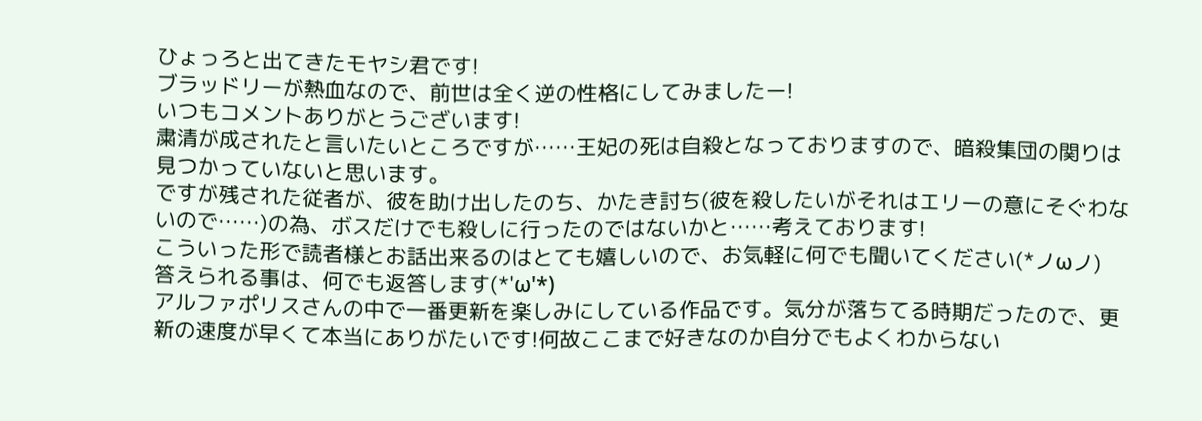ひょっろと出てきたモヤシ君です!
ブラッドリーが熱血なので、前世は全く逆の性格にしてみましたー!
いつもコメントありがとうございます!
粛清が成されたと言いたいところですが……王妃の死は自殺となっておりますので、暗殺集団の関りは見つかっていないと思います。
ですが残された従者が、彼を助け出したのち、かたき討ち(彼を殺したいがそれはエリーの意にそぐわないので……)の為、ボスだけでも殺しに行ったのではないかと……考えております!
こういった形で読者様とお話出来るのはとても嬉しいので、お気軽に何でも聞いてください(*ノωノ)
答えられる事は、何でも返答します(*'ω'*)
アルファポリスさんの中で一番更新を楽しみにしている作品です。気分が落ちてる時期だったので、更新の速度が早くて本当にありがたいです!何故ここまで好きなのか自分でもよくわからない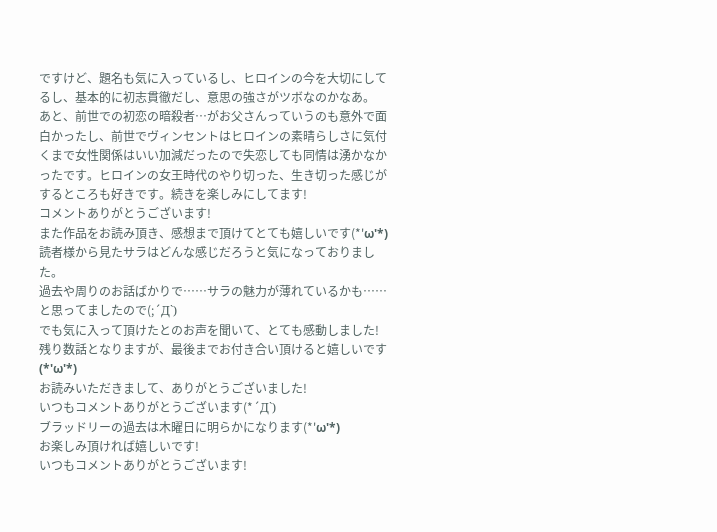ですけど、題名も気に入っているし、ヒロインの今を大切にしてるし、基本的に初志貫徹だし、意思の強さがツボなのかなあ。
あと、前世での初恋の暗殺者…がお父さんっていうのも意外で面白かったし、前世でヴィンセントはヒロインの素晴らしさに気付くまで女性関係はいい加減だったので失恋しても同情は湧かなかったです。ヒロインの女王時代のやり切った、生き切った感じがするところも好きです。続きを楽しみにしてます!
コメントありがとうございます!
また作品をお読み頂き、感想まで頂けてとても嬉しいです(*'ω'*)
読者様から見たサラはどんな感じだろうと気になっておりました。
過去や周りのお話ばかりで……サラの魅力が薄れているかも……と思ってましたので(;´Д`)
でも気に入って頂けたとのお声を聞いて、とても感動しました!
残り数話となりますが、最後までお付き合い頂けると嬉しいです(*'ω'*)
お読みいただきまして、ありがとうございました!
いつもコメントありがとうございます(*´Д`)
ブラッドリーの過去は木曜日に明らかになります(*'ω'*)
お楽しみ頂ければ嬉しいです!
いつもコメントありがとうございます!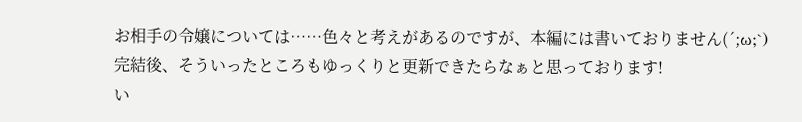お相手の令嬢については……色々と考えがあるのですが、本編には書いておりません(´;ω;`)
完結後、そういったところもゆっくりと更新できたらなぁと思っております!
い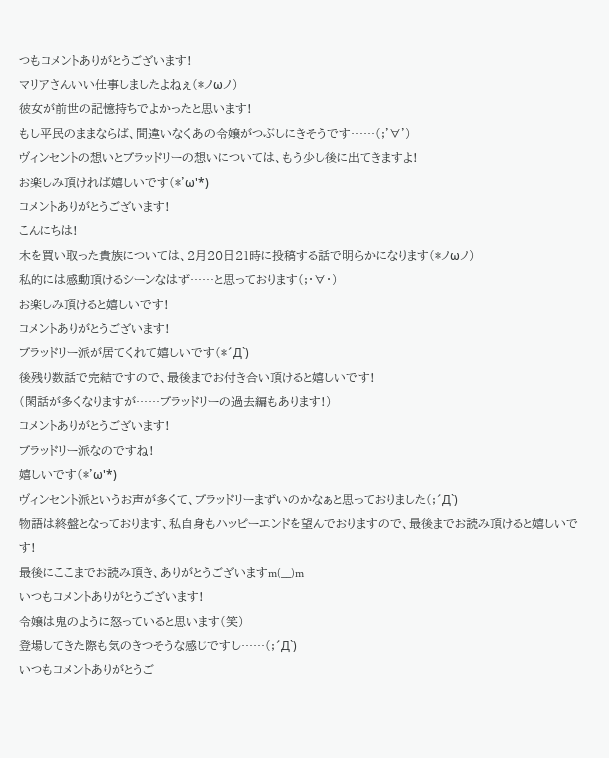つもコメントありがとうございます!
マリアさんいい仕事しましたよねぇ(*ノωノ)
彼女が前世の記憶持ちでよかったと思います!
もし平民のままならば、間違いなくあの令嬢がつぶしにきそうです……(;'∀')
ヴィンセントの想いとブラッドリーの想いについては、もう少し後に出てきますよ!
お楽しみ頂ければ嬉しいです(*'ω'*)
コメントありがとうございます!
こんにちは!
木を買い取った貴族については、2月20日21時に投稿する話で明らかになります(*ノωノ)
私的には感動頂けるシーンなはず……と思っております(;・∀・)
お楽しみ頂けると嬉しいです!
コメントありがとうございます!
ブラッドリー派が居てくれて嬉しいです(*´Д`)
後残り数話で完結ですので、最後までお付き合い頂けると嬉しいです!
(閑話が多くなりますが……ブラッドリーの過去編もあります!)
コメントありがとうございます!
ブラッドリー派なのですね!
嬉しいです(*'ω'*)
ヴィンセント派というお声が多くて、ブラッドリーまずいのかなぁと思っておりました(;´Д`)
物語は終盤となっております、私自身もハッピーエンドを望んでおりますので、最後までお読み頂けると嬉しいです!
最後にここまでお読み頂き、ありがとうございますm(__)m
いつもコメントありがとうございます!
令嬢は鬼のように怒っていると思います(笑)
登場してきた際も気のきつそうな感じですし……(;´Д`)
いつもコメントありがとうご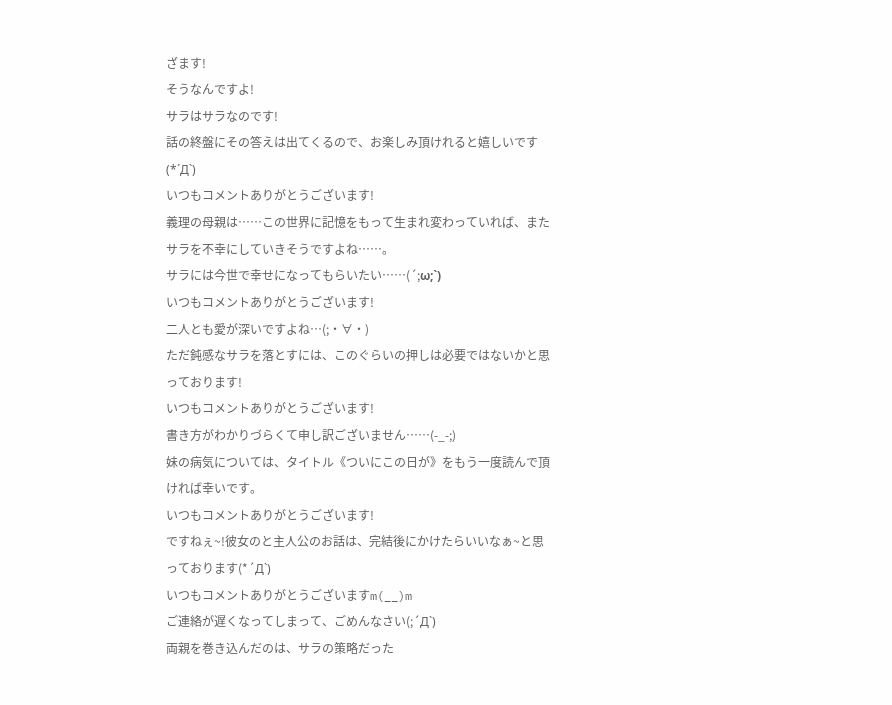ざます!
そうなんですよ!
サラはサラなのです!
話の終盤にその答えは出てくるので、お楽しみ頂けれると嬉しいです(*´Д`)
いつもコメントありがとうございます!
義理の母親は……この世界に記憶をもって生まれ変わっていれば、またサラを不幸にしていきそうですよね……。
サラには今世で幸せになってもらいたい……(´;ω;`)
いつもコメントありがとうございます!
二人とも愛が深いですよね…(;・∀・)
ただ鈍感なサラを落とすには、このぐらいの押しは必要ではないかと思っております!
いつもコメントありがとうございます!
書き方がわかりづらくて申し訳ございません……(-_-;)
妹の病気については、タイトル《ついにこの日が》をもう一度読んで頂ければ幸いです。
いつもコメントありがとうございます!
ですねぇ~!彼女のと主人公のお話は、完結後にかけたらいいなぁ~と思っております(*´Д`)
いつもコメントありがとうございますm(__)m
ご連絡が遅くなってしまって、ごめんなさい(;´Д`)
両親を巻き込んだのは、サラの策略だった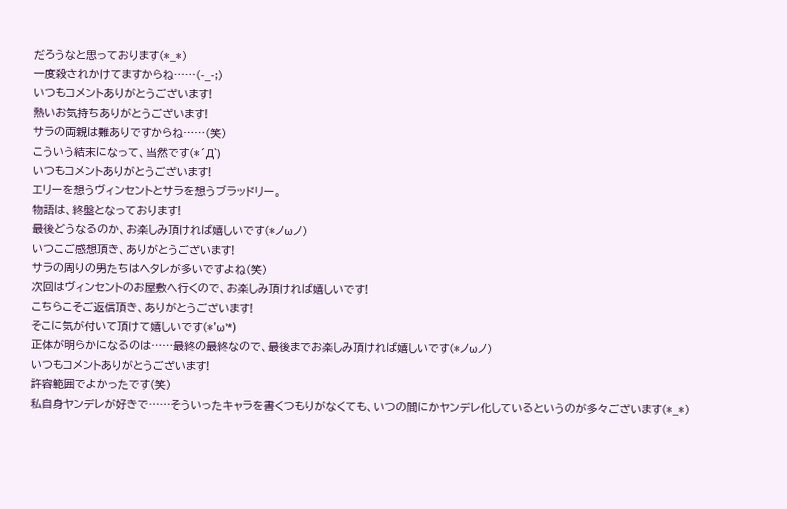だろうなと思っております(*_*)
一度殺されかけてますからね……(-_-;)
いつもコメントありがとうございます!
熱いお気持ちありがとうございます!
サラの両親は難ありですからね……(笑)
こういう結末になって、当然です(*´Д`)
いつもコメントありがとうございます!
エリーを想うヴィンセントとサラを想うブラッドリー。
物語は、終盤となっております!
最後どうなるのか、お楽しみ頂ければ嬉しいです(*ノωノ)
いつこご感想頂き、ありがとうございます!
サラの周りの男たちはヘタレが多いですよね(笑)
次回はヴィンセントのお屋敷へ行くので、お楽しみ頂ければ嬉しいです!
こちらこそご返信頂き、ありがとうございます!
そこに気が付いて頂けて嬉しいです(*'ω'*)
正体が明らかになるのは……最終の最終なので、最後までお楽しみ頂ければ嬉しいです(*ノωノ)
いつもコメントありがとうございます!
許容範囲でよかったです(笑)
私自身ヤンデレが好きで……そういったキャラを書くつもりがなくても、いつの間にかヤンデレ化しているというのが多々ございます(*_*)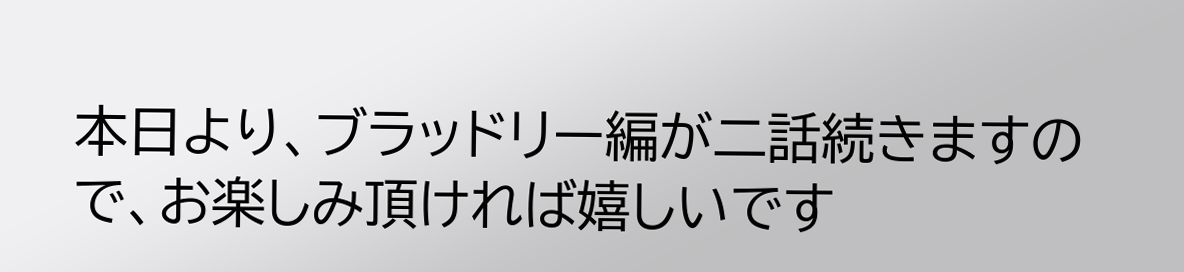本日より、ブラッドリー編が二話続きますので、お楽しみ頂ければ嬉しいです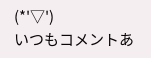(*'▽')
いつもコメントあ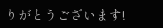りがとうございます!